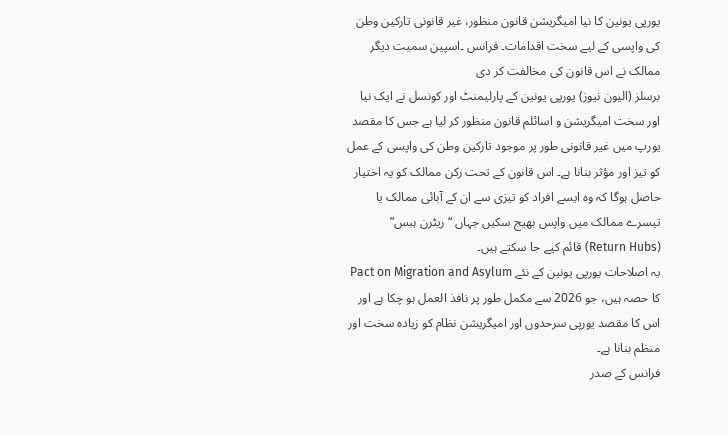یورپی یونین کا نیا امیگریشن قانون منظور، غیر قانونی تارکین وطن کی واپسی کے لیے سخت اقدامات۔ فرانس ۔اسپین سمیت دیگر ممالک نے اس قانون کی مخالفت کر دی
برسلز (الیون نیوز) یورپی یونین کے پارلیمنٹ اور کونسل نے ایک نیا اور سخت امیگریشن و اسائلم قانون منظور کر لیا ہے جس کا مقصد یورپ میں غیر قانونی طور پر موجود تارکین وطن کی واپسی کے عمل کو تیز اور مؤثر بنانا ہے۔ اس قانون کے تحت رکن ممالک کو یہ اختیار حاصل ہوگا کہ وہ ایسے افراد کو تیزی سے ان کے آبائی ممالک یا تیسرے ممالک میں واپس بھیج سکیں جہاں “ریٹرن ہبس” (Return Hubs) قائم کیے جا سکتے ہیں۔
یہ اصلاحات یورپی یونین کے نئے Pact on Migration and Asylum کا حصہ ہیں، جو 2026 سے مکمل طور پر نافذ العمل ہو چکا ہے اور اس کا مقصد یورپی سرحدوں اور امیگریشن نظام کو زیادہ سخت اور منظم بنانا ہے۔
فرانس کے صدر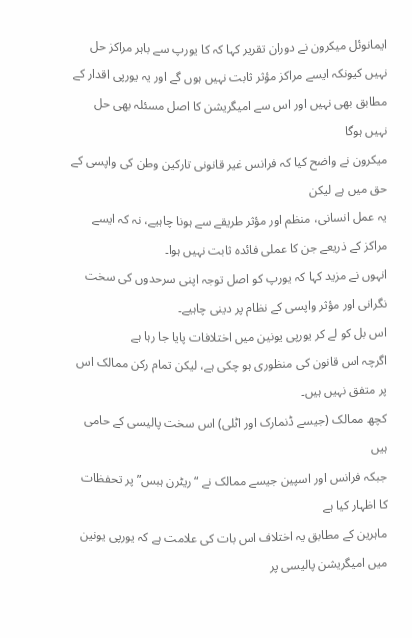ایمانوئل میکرون نے دوران تقریر کہا کہ کا یورپ سے باہر مراکز حل نہیں کیونکہ ایسے مراکز مؤثر ثابت نہیں ہوں گے اور یہ یورپی اقدار کے مطابق بھی نہیں اور اس سے امیگریشن کا اصل مسئلہ بھی حل نہیں ہوگا
میکرون نے واضح کیا کہ فرانس غیر قانونی تارکین وطن کی واپسی کے حق میں ہے لیکن
یہ عمل انسانی، منظم اور مؤثر طریقے سے ہونا چاہیے، نہ کہ ایسے مراکز کے ذریعے جن کا عملی فائدہ ثابت نہیں ہوا۔
انہوں نے مزید کہا کہ یورپ کو اصل توجہ اپنی سرحدوں کی سخت نگرانی اور مؤثر واپسی کے نظام پر دینی چاہیے۔
اس بل کو لے کر یورپی یونین میں اختلافات پایا جا رہا ہے
اگرچہ اس قانون کی منظوری ہو چکی ہے، لیکن تمام رکن ممالک اس پر متفق نہیں ہیں۔
کچھ ممالک (جیسے ڈنمارک اور اٹلی) اس سخت پالیسی کے حامی ہیں
جبکہ فرانس اور اسپین جیسے ممالک نے “ریٹرن ہبس” پر تحفظات کا اظہار کیا ہے
ماہرین کے مطابق یہ اختلاف اس بات کی علامت ہے کہ یورپی یونین میں امیگریشن پالیسی پر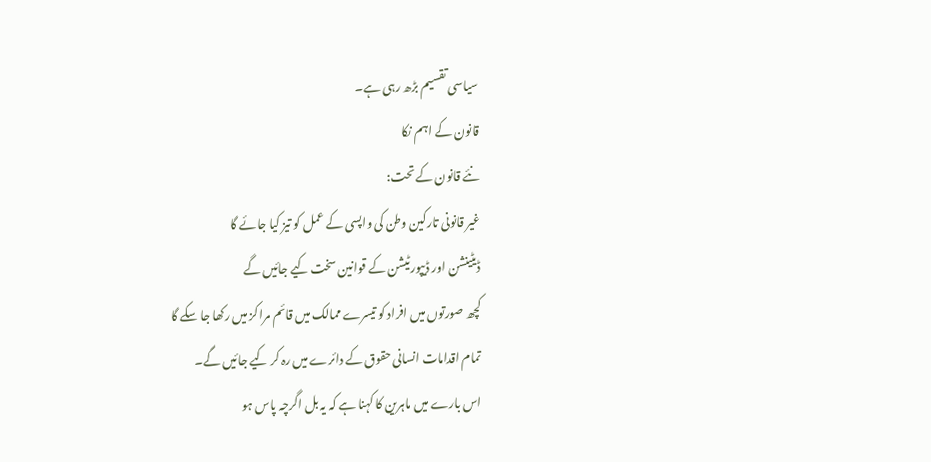سیاسی تقسیم بڑھ رہی ہے۔
قانون کے اہم نکا
نئے قانون کے تحت:
غیر قانونی تارکین وطن کی واپسی کے عمل کو تیز کیا جائے گا
ڈیٹینشن اور ڈیپورٹیشن کے قوانین سخت کیے جائیں گے
کچھ صورتوں میں افراد کو تیسرے ممالک میں قائم مراکز میں رکھا جا سکے گا
تمام اقدامات انسانی حقوق کے دائرے میں رہ کر کیے جائیں گے۔
اس بارے میں ماہرین کا کہنا ہے کہ یہ بل اگرچہ پاس ہو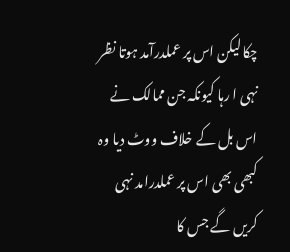چکا لیکن اس پر عملدرآمد ہوتا نظر نہی ا رہا کیونکہ جن ممالک نے اس بل کے خلاف ووٹ دیا وہ کبھی بھی اس پر عملدرامد نہی کریں گے جس کا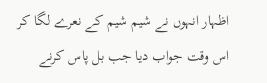اظہار انہوں نے شیم شیم کے نعرے لگا کر اس وقت جواب دیا جب بل پاس کرنے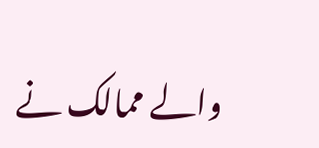والے ممالک نے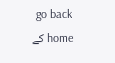go back home کے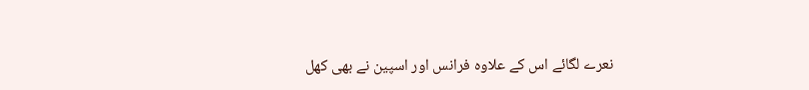نعرے لگائے اس کے علاوہ فرانس اور اسپین نے بھی کھل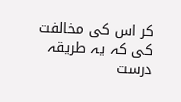کر اس کی مخالفت کی کہ یہ طریقہ درست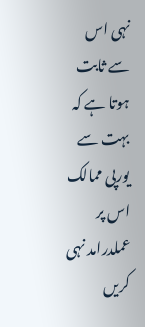نہی اس سے ثابت ہوتا ہے کہ بہت سے یورپی ممالک اس پر عملدرامد نہی کریں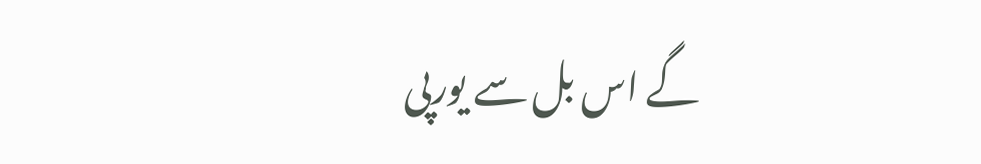گے اس بل سے یورپی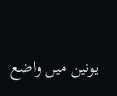یونین میں واضع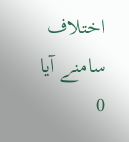اختلاف سامنے آیا
0